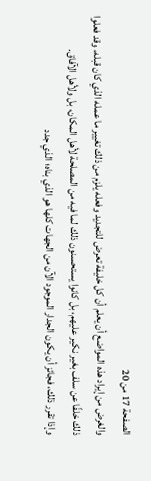الصفحة 17 من 20
والغرض من إيراد هذه المواضع أن يعلم أن كل خليفة تعرض للتجديد وفعله يلزم من ذلك تغيير ما عمله الذي كان قبله، وقد فعلوا ذلك خلفًا عن سلف بغير نكير عليهم، بل كانوا يستحسنون ذلك لما فيه من المصلحة لأهل المكان، بل ولأهل الآفاق.
وإذا تقرر ذلك، فجائز أن يكون الجدار الموجود الآن من الجهات كلها هو الذي بناه؛ الذي جدد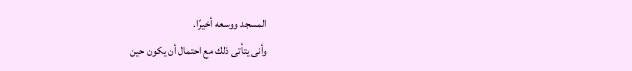المسجد ووسعه أخيرًا.
وأنى يتأتى ذلك مع احتمال أن يكون حين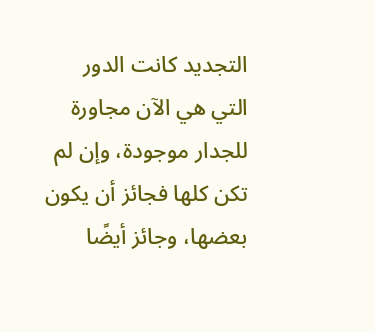التجديد كانت الدور التي هي الآن مجاورة للجدار موجودة، وإن لم تكن كلها فجائز أن يكون بعضها، وجائز أيضًا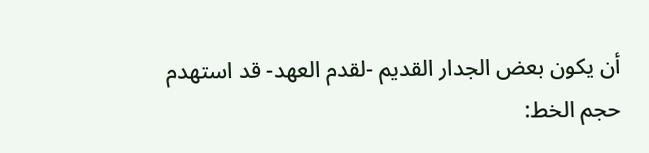أن يكون بعض الجدار القديم -لقدم العهد- قد استهدم
حجم الخط: